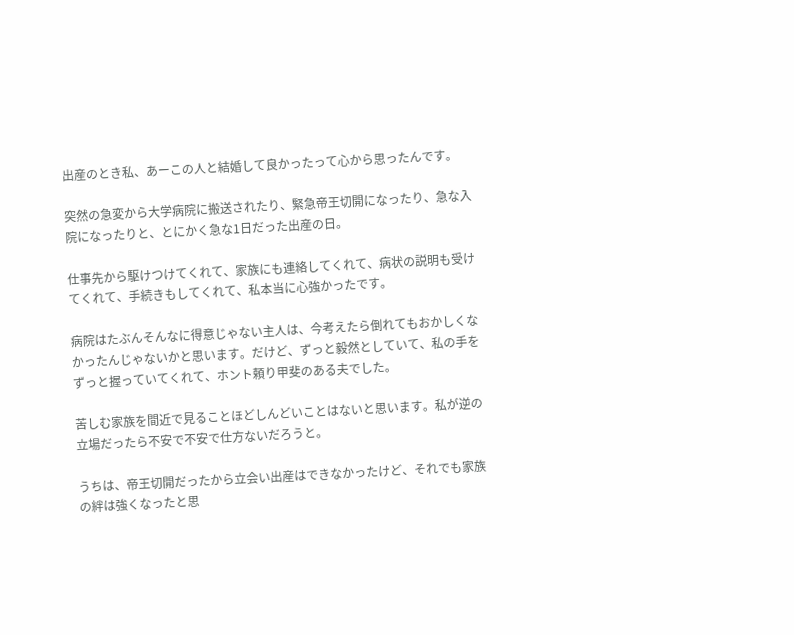出産のとき私、あーこの人と結婚して良かったって心から思ったんです。

突然の急変から大学病院に搬送されたり、緊急帝王切開になったり、急な入院になったりと、とにかく急な1日だった出産の日。

仕事先から駆けつけてくれて、家族にも連絡してくれて、病状の説明も受けてくれて、手続きもしてくれて、私本当に心強かったです。

病院はたぶんそんなに得意じゃない主人は、今考えたら倒れてもおかしくなかったんじゃないかと思います。だけど、ずっと毅然としていて、私の手をずっと握っていてくれて、ホント頼り甲斐のある夫でした。

苦しむ家族を間近で見ることほどしんどいことはないと思います。私が逆の立場だったら不安で不安で仕方ないだろうと。

うちは、帝王切開だったから立会い出産はできなかったけど、それでも家族の絆は強くなったと思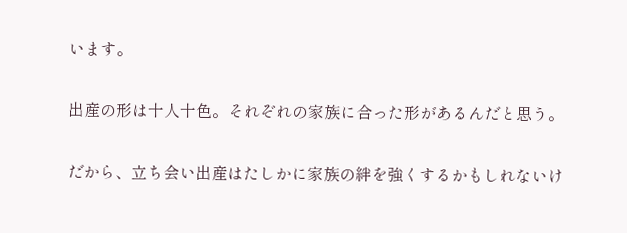います。

出産の形は十人十色。それぞれの家族に合った形があるんだと思う。

だから、立ち会い出産はたしかに家族の絆を強くするかもしれないけ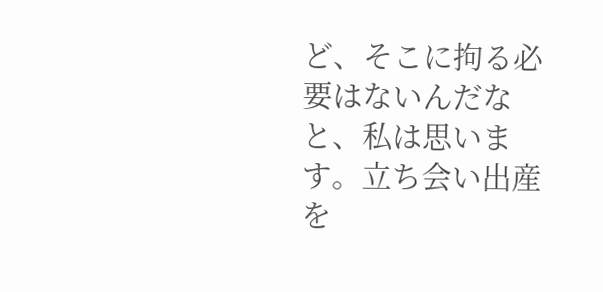ど、そこに拘る必要はないんだなと、私は思います。立ち会い出産を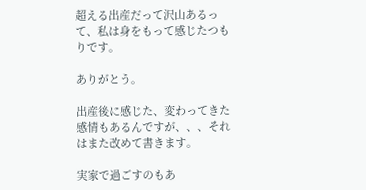超える出産だって沢山あるって、私は身をもって感じたつもりです。

ありがとう。

出産後に感じた、変わってきた感情もあるんですが、、、それはまた改めて書きます。

実家で過ごすのもあ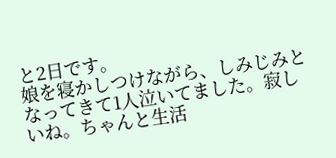と2日です。
娘を寝かしつけながら、しみじみとなってきて1人泣いてました。寂しいね。ちゃんと生活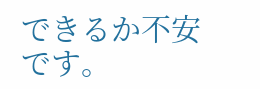できるか不安です。